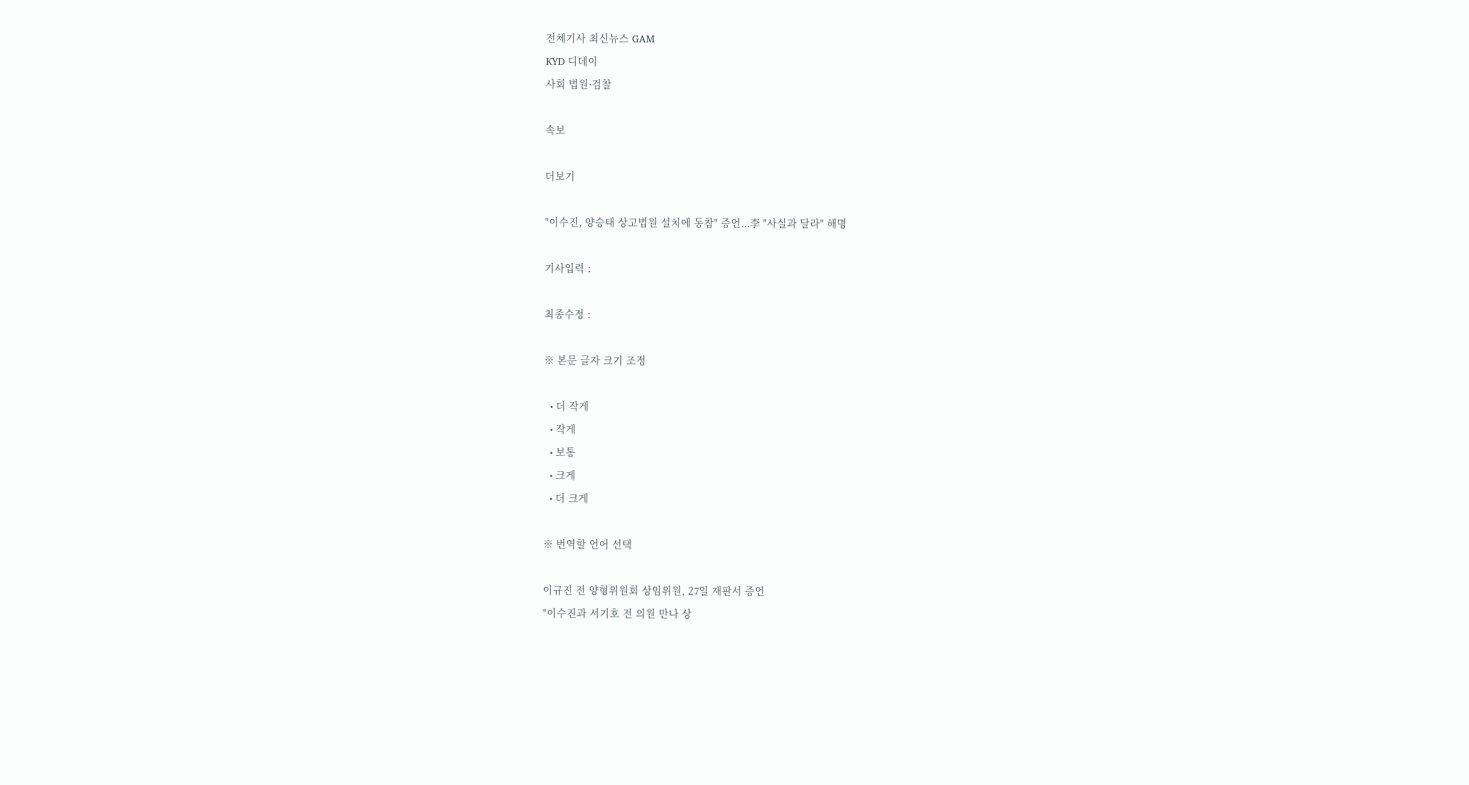전체기사 최신뉴스 GAM
KYD 디데이
사회 법원·검찰

속보

더보기

"이수진, 양승태 상고법원 설치에 동참" 증언...李 "사실과 달라" 해명

기사입력 :

최종수정 :

※ 본문 글자 크기 조정

  • 더 작게
  • 작게
  • 보통
  • 크게
  • 더 크게

※ 번역할 언어 선택

이규진 전 양형위원회 상임위원, 27일 재판서 증언
"이수진과 서기호 전 의원 만나 상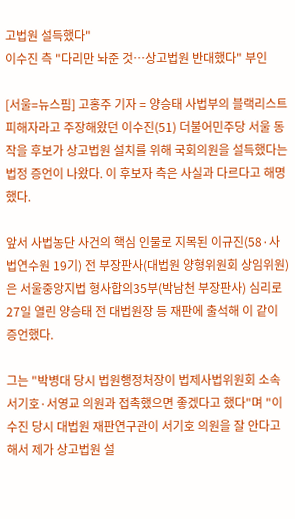고법원 설득했다"
이수진 측 "다리만 놔준 것…상고법원 반대했다" 부인

[서울=뉴스핌] 고홍주 기자 = 양승태 사법부의 블랙리스트 피해자라고 주장해왔던 이수진(51) 더불어민주당 서울 동작을 후보가 상고법원 설치를 위해 국회의원을 설득했다는 법정 증언이 나왔다. 이 후보자 측은 사실과 다르다고 해명했다.

앞서 사법농단 사건의 핵심 인물로 지목된 이규진(58·사법연수원 19기) 전 부장판사(대법원 양형위원회 상임위원)은 서울중앙지법 형사합의35부(박남천 부장판사) 심리로 27일 열린 양승태 전 대법원장 등 재판에 출석해 이 같이 증언했다.

그는 "박병대 당시 법원행정처장이 법제사법위원회 소속 서기호·서영교 의원과 접촉했으면 좋겠다고 했다"며 "이수진 당시 대법원 재판연구관이 서기호 의원을 잘 안다고 해서 제가 상고법원 설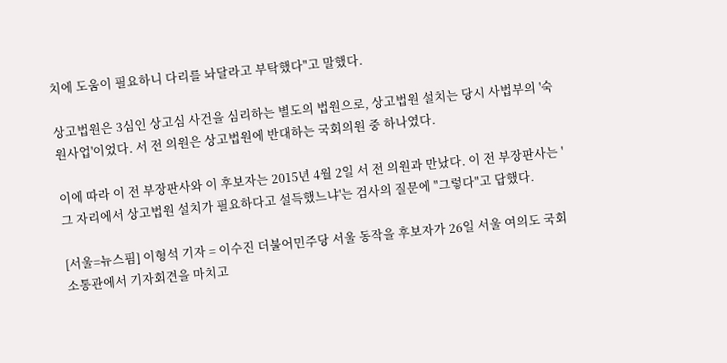치에 도움이 필요하니 다리를 놔달라고 부탁했다"고 말했다.

상고법원은 3심인 상고심 사건을 심리하는 별도의 법원으로, 상고법원 설치는 당시 사법부의 '숙원사업'이었다. 서 전 의원은 상고법원에 반대하는 국회의원 중 하나였다.

이에 따라 이 전 부장판사와 이 후보자는 2015년 4월 2일 서 전 의원과 만났다. 이 전 부장판사는 '그 자리에서 상고법원 설치가 필요하다고 설득했느냐'는 검사의 질문에 "그렇다"고 답했다.

[서울=뉴스핌] 이형석 기자 = 이수진 더불어민주당 서울 동작을 후보자가 26일 서울 여의도 국회 소통관에서 기자회견을 마치고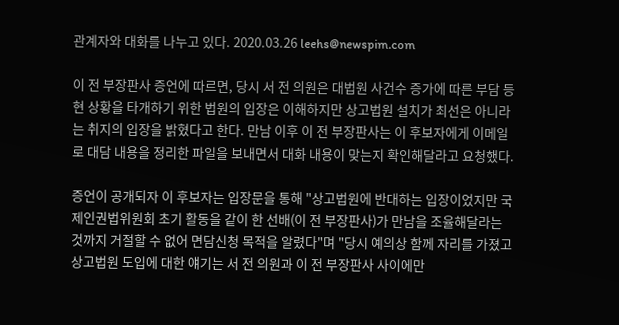관계자와 대화를 나누고 있다. 2020.03.26 leehs@newspim.com

이 전 부장판사 증언에 따르면, 당시 서 전 의원은 대법원 사건수 증가에 따른 부담 등 현 상황을 타개하기 위한 법원의 입장은 이해하지만 상고법원 설치가 최선은 아니라는 취지의 입장을 밝혔다고 한다. 만남 이후 이 전 부장판사는 이 후보자에게 이메일로 대담 내용을 정리한 파일을 보내면서 대화 내용이 맞는지 확인해달라고 요청했다.

증언이 공개되자 이 후보자는 입장문을 통해 "상고법원에 반대하는 입장이었지만 국제인권법위원회 초기 활동을 같이 한 선배(이 전 부장판사)가 만남을 조율해달라는 것까지 거절할 수 없어 면담신청 목적을 알렸다"며 "당시 예의상 함께 자리를 가졌고 상고법원 도입에 대한 얘기는 서 전 의원과 이 전 부장판사 사이에만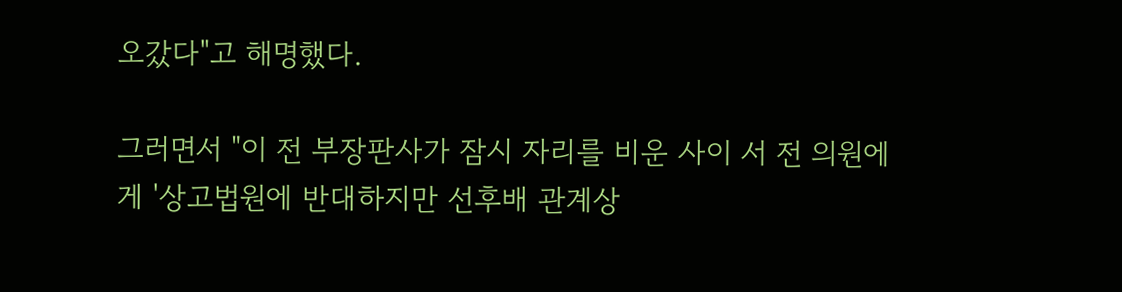오갔다"고 해명했다.

그러면서 "이 전 부장판사가 잠시 자리를 비운 사이 서 전 의원에게 '상고법원에 반대하지만 선후배 관계상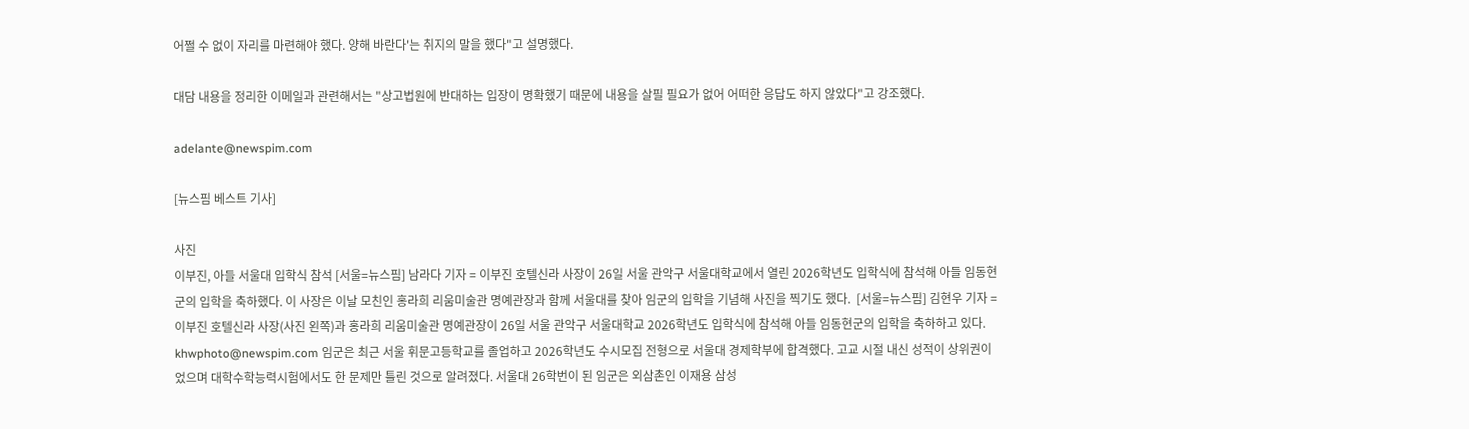어쩔 수 없이 자리를 마련해야 했다. 양해 바란다'는 취지의 말을 했다"고 설명했다.

대담 내용을 정리한 이메일과 관련해서는 "상고법원에 반대하는 입장이 명확했기 때문에 내용을 살필 필요가 없어 어떠한 응답도 하지 않았다"고 강조했다.

adelante@newspim.com

[뉴스핌 베스트 기사]

사진
이부진, 아들 서울대 입학식 참석 [서울=뉴스핌] 남라다 기자 = 이부진 호텔신라 사장이 26일 서울 관악구 서울대학교에서 열린 2026학년도 입학식에 참석해 아들 임동현군의 입학을 축하했다. 이 사장은 이날 모친인 홍라희 리움미술관 명예관장과 함께 서울대를 찾아 임군의 입학을 기념해 사진을 찍기도 했다.  [서울=뉴스핌] 김현우 기자 = 이부진 호텔신라 사장(사진 왼쪽)과 홍라희 리움미술관 명예관장이 26일 서울 관악구 서울대학교 2026학년도 입학식에 참석해 아들 임동현군의 입학을 축하하고 있다.  khwphoto@newspim.com 임군은 최근 서울 휘문고등학교를 졸업하고 2026학년도 수시모집 전형으로 서울대 경제학부에 합격했다. 고교 시절 내신 성적이 상위권이었으며 대학수학능력시험에서도 한 문제만 틀린 것으로 알려졌다. 서울대 26학번이 된 임군은 외삼촌인 이재용 삼성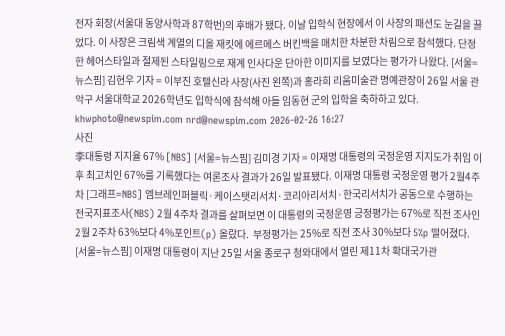전자 회장(서울대 동양사학과 87학번)의 후배가 됐다. 이날 입학식 현장에서 이 사장의 패션도 눈길을 끌었다. 이 사장은 크림색 계열의 디올 재킷에 에르메스 버킨백을 매치한 차분한 차림으로 참석했다. 단정한 헤어스타일과 절제된 스타일링으로 재계 인사다운 단아한 이미지를 보였다는 평가가 나왔다. [서울=뉴스핌] 김현우 기자 = 이부진 호텔신라 사장(사진 왼쪽)과 홍라희 리움미술관 명예관장이 26일 서울 관악구 서울대학교 2026학년도 입학식에 참석해 아들 임동현 군의 입학을 축하하고 있다. khwphoto@newspim.com nrd@newspim.com 2026-02-26 16:27
사진
李대통령 지지율 67% [NBS] [서울=뉴스핌] 김미경 기자 = 이재명 대통령의 국정운영 지지도가 취임 이후 최고치인 67%를 기록했다는 여론조사 결과가 26일 발표됐다. 이재명 대통령 국정운영 평가 2월4주차 [그래프=NBS] 엠브레인퍼블릭·케이스탯리서치·코리아리서치·한국리서치가 공동으로 수행하는 전국지표조사(NBS) 2월 4주차 결과를 살펴보면 이 대통령의 국정운영 긍정평가는 67%로 직전 조사인 2월 2주차 63%보다 4%포인트(p) 올랐다.  부정평가는 25%로 직전 조사 30%보다 5%p 떨어졌다. [서울=뉴스핌] 이재명 대통령이 지난 25일 서울 종로구 청와대에서 열린 제11차 확대국가관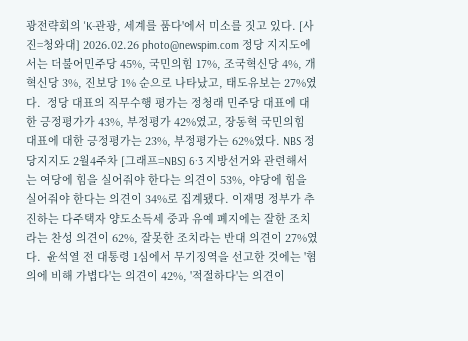광전략회의 'K-관광, 세계를 품다'에서 미소를 짓고 있다. [사진=청와대] 2026.02.26 photo@newspim.com 정당 지지도에서는 더불어민주당 45%, 국민의힘 17%, 조국혁신당 4%, 개혁신당 3%, 진보당 1% 순으로 나타났고, 태도유보는 27%였다.  정당 대표의 직무수행 평가는 정청래 민주당 대표에 대한 긍정평가가 43%, 부정평가 42%였고, 장동혁 국민의힘 대표에 대한 긍정평가는 23%, 부정평가는 62%였다. NBS 정당지지도 2월4주차 [그래프=NBS] 6·3 지방선거와 관련해서는 여당에 힘을 실어줘야 한다는 의견이 53%, 야당에 힘을 실어줘야 한다는 의견이 34%로 집계됐다. 이재명 정부가 추진하는 다주택자 양도소득세 중과 유예 폐지에는 잘한 조치라는 찬성 의견이 62%, 잘못한 조치라는 반대 의견이 27%였다.  윤석열 전 대통령 1심에서 무기징역을 선고한 것에는 '혐의에 비해 가볍다'는 의견이 42%, '적절하다'는 의견이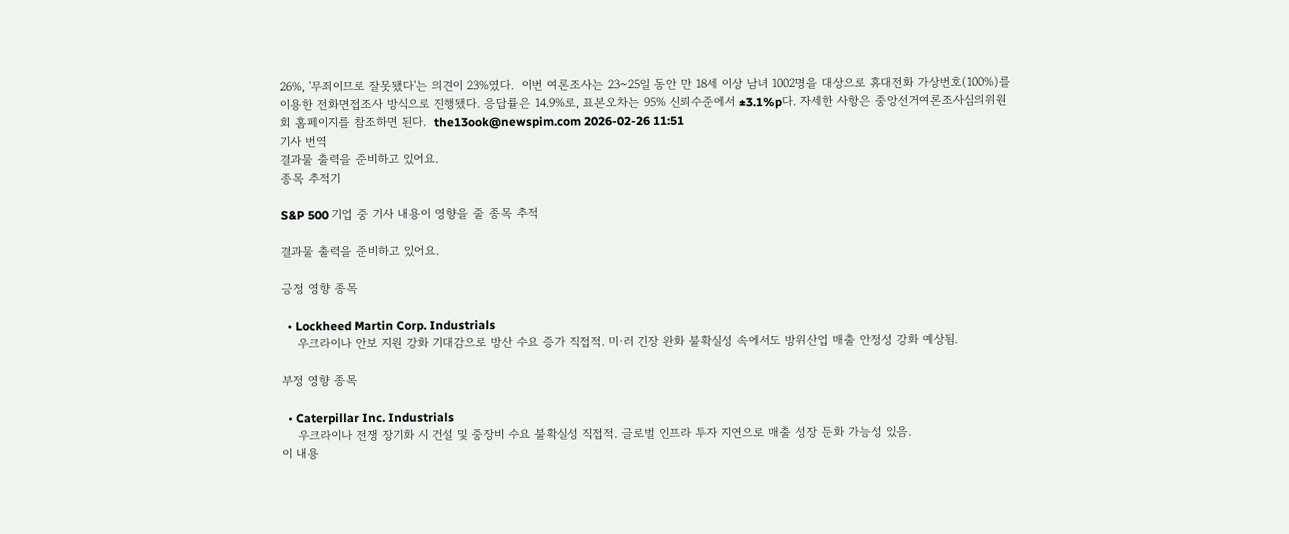26%, '무죄이므로 잘못됐다'는 의견이 23%였다.  이번 여론조사는 23~25일 동안 만 18세 이상 남녀 1002명을 대상으로 휴대전화 가상번호(100%)를 이용한 전화면접조사 방식으로 진행됐다. 응답률은 14.9%로, 표본오차는 95% 신뢰수준에서 ±3.1%p다. 자세한 사항은 중앙선거여론조사심의위원회 홈페이지를 참조하면 된다.  the13ook@newspim.com 2026-02-26 11:51
기사 번역
결과물 출력을 준비하고 있어요.
종목 추적기

S&P 500 기업 중 기사 내용이 영향을 줄 종목 추적

결과물 출력을 준비하고 있어요.

긍정 영향 종목

  • Lockheed Martin Corp. Industrials
    우크라이나 안보 지원 강화 기대감으로 방산 수요 증가 직접적. 미·러 긴장 완화 불확실성 속에서도 방위산업 매출 안정성 강화 예상됨.

부정 영향 종목

  • Caterpillar Inc. Industrials
    우크라이나 전쟁 장기화 시 건설 및 중장비 수요 불확실성 직접적. 글로벌 인프라 투자 지연으로 매출 성장 둔화 가능성 있음.
이 내용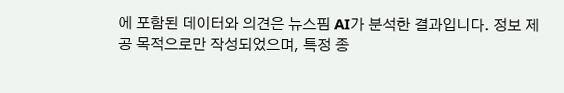에 포함된 데이터와 의견은 뉴스핌 AI가 분석한 결과입니다. 정보 제공 목적으로만 작성되었으며, 특정 종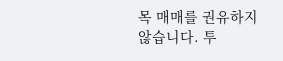목 매매를 권유하지 않습니다. 투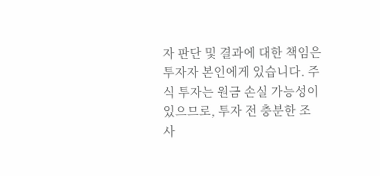자 판단 및 결과에 대한 책임은 투자자 본인에게 있습니다. 주식 투자는 원금 손실 가능성이 있으므로, 투자 전 충분한 조사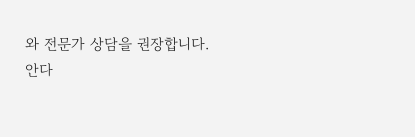와 전문가 상담을 권장합니다.
안다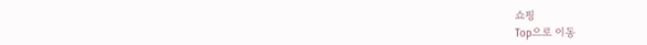쇼핑
Top으로 이동